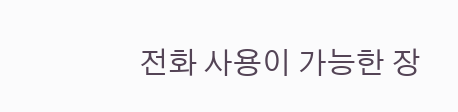전화 사용이 가능한 장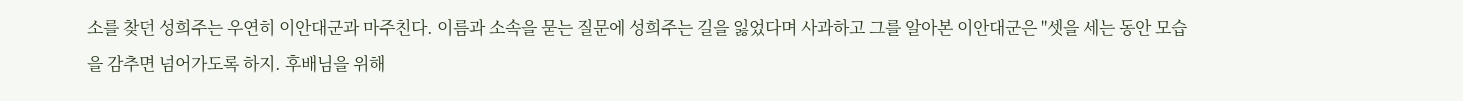소를 찾던 성희주는 우연히 이안대군과 마주친다. 이름과 소속을 묻는 질문에 성희주는 길을 잃었다며 사과하고 그를 알아본 이안대군은 "셋을 세는 동안 모습을 감추면 넘어가도록 하지. 후배님을 위해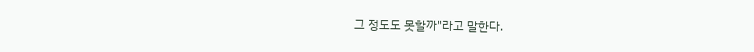그 정도도 못할까"라고 말한다.